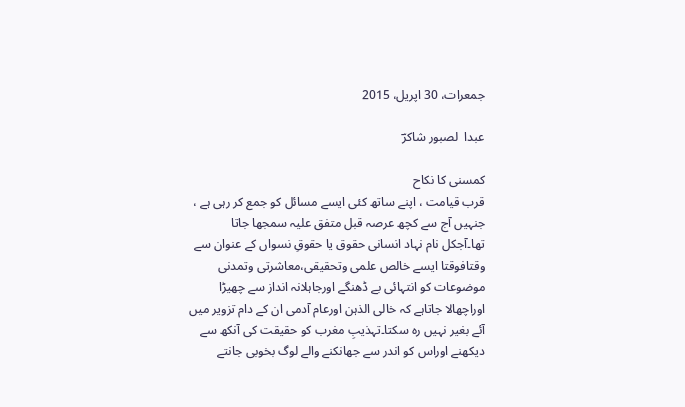جمعرات، 30 اپریل، 2015

عبدا  لصبور شاکرؔ

کمسنی کا نکاح
قرب قیامت ، اپنے ساتھ کئی ایسے مسائل کو جمع کر رہی ہے ، جنہیں آج سے کچھ عرصہ قبل متفق علیہ سمجھا جاتا تھا۔آجکل نام نہاد انسانی حقوق یا حقوقِ نسواں کے عنوان سے وقتافوقتا ایسے خالص علمی وتحقیقی،معاشرتی وتمدنی موضوعات کو انتہائی بے ڈھنگے اورجاہلانہ انداز سے چھیڑا اوراچھالا جاتاہے کہ خالی الذہن اورعام آدمی ان کے دام تزویر میں آئے بغیر نہیں رہ سکتا۔تہذیبِ مغرب کو حقیقت کی آنکھ سے دیکھنے اوراس کو اندر سے جھانکنے والے لوگ بخوبی جانتے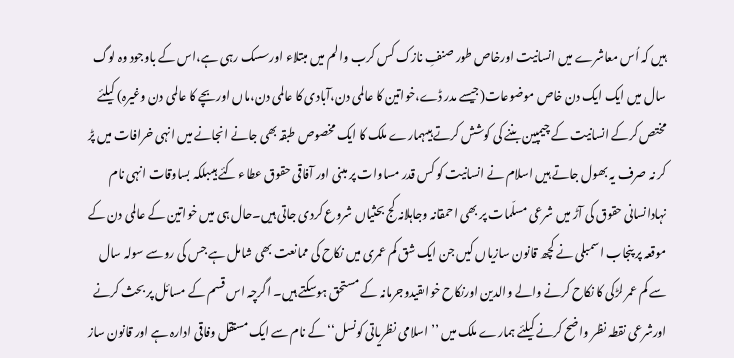ہیں کہ اُس معاشرے میں انسانیت اورخاص طور صنفِ نازک کس کرب والم میں مبتلاء اورسسک رہی ہے،اس کے باوجود وہ لوگ سال میں ایک ایک دن خاص موضوعات(جیسے مدر ڈے،خواتین کا عالمی دن،آبادی کا عالمی دن،ماں اوربچے کا عالمی دن وغیرہ) کیلئے مختص کرکے انسانیت کے چیمپین بننے کی کوشش کرتے ہیںہمارے ملک کا ایک مخصوص طبقہ بھی جانے انجانے میں انہی خرافات میں پڑ کر نہ صرف یہ بھول جاتے ہیں اسلام نے انسانیت کو کس قدر مساوات پر مبنی اور آفاقی حقوق عطاء کئے ہیںبلکہ بساوقات انہی نام نہادانسانی حقوق کی آڑ میں شرعی مسلّمات پر بھی احمقانہ وجاہلانہ کج بحثیاں شروع کردی جاتی ہیں۔حال ہی میں خواتین کے عالمی دن کے موقعہ پر پنجاب اسمبلی نے کچھ قانون سازیاں کیں جن ایک شق کم عمری میں نکاح کی ممانعت بھی شامل ہے جس کی روسے سولہ سال سے کم عمر لڑکی کا نکاح کرنے والے والدین اورنکاح خواںقیدوجرمانہ کے مستحق ہوسکتے ہیں۔ اگرچہ اس قسم کے مسائل پر بحث کرنے اورشرعی نقطہ نظر واضح کرنے کیلئے ہمارے ملک میں ’’اسلامی نظریاتی کونسل‘‘کے نام سے ایک مستقل وفاقی ادارہ ہے اور قانون ساز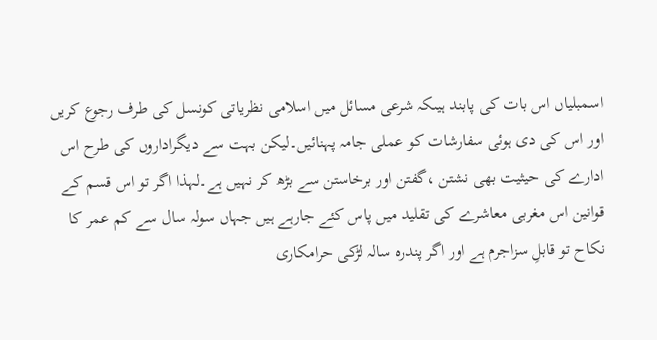اسمبلیاں اس بات کی پابند ہیںکہ شرعی مسائل میں اسلامی نظریاتی کونسل کی طرف رجوع کریں اور اس کی دی ہوئی سفارشات کو عملی جامہ پہنائیں۔لیکن بہت سے دیگراداروں کی طرح اس ادارے کی حیثیت بھی نشتن ،گفتن اور برخاستن سے بڑھ کر نہیں ہے۔لہذا اگر تو اس قسم کے قوانین اس مغربی معاشرے کی تقلید میں پاس کئے جارہے ہیں جہاں سولہ سال سے کم عمر کا نکاح تو قابلِ سزاجرم ہے اور اگر پندرہ سالہ لڑکی حرامکاری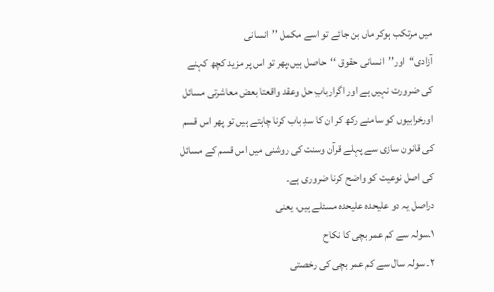میں مرتکب ہوکر ماں بن جائے تو اسے مکمل ’’انسانی آزادی‘‘اور’’انسانی حقوق ‘‘حاصل ہیں،پھر تو اس پر مزید کچھ کہنے کی ضرورت نہیں ہے اور اگراربابِ حل وعقد واقعتا بعض معاشرتی مسائل اورخرابیوں کو سامنے رکھ کر ان کا سدِ باب کرنا چاہتے ہیں تو پھر اس قسم کی قانون سازی سے پہلے قرآن وسنت کی روشنی میں اس قسم کے مسائل کی اصل نوعیت کو واضح کرنا ضروری ہے۔
دراصل یہ دو علیحدہ علیحدہ مسئلے ہیں، یعنی
۱۔سولہ سے کم عمر بچی کا نکاح
۲۔ سولہ سال سے کم عمر بچی کی رخصتی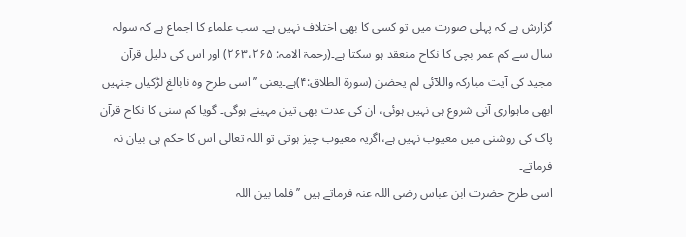گزارش ہے کہ پہلی صورت میں تو کسی کا بھی اختلاف نہیں ہے۔ سب علماء کا اجماع ہے کہ سولہ سال سے کم عمر بچی کا نکاح منعقد ہو سکتا ہے۔(رحمۃ الامہ: ۲۶۳،۲۶۵) اور اس کی دلیل قرآن مجید کی آیت مبارکہ واللآئی لم یحضن (سورۃ الطلاق:۴)ہے۔یعنی ’’اسی طرح وہ نابالغ لڑکیاں جنہیں ابھی ماہواری آنی شروع ہی نہیں ہوئی، ان کی عدت بھی تین مہینے ہوگی۔ گویا کم سنی کا نکاح قرآن پاک کی روشنی میں معیوب نہیں ہے،اگریہ معیوب چیز ہوتی تو اللہ تعالی اس کا حکم ہی بیان نہ فرماتے۔
اسی طرح حضرت ابن عباس رضی اللہ عنہ فرماتے ہیں ’’فلما بین اللہ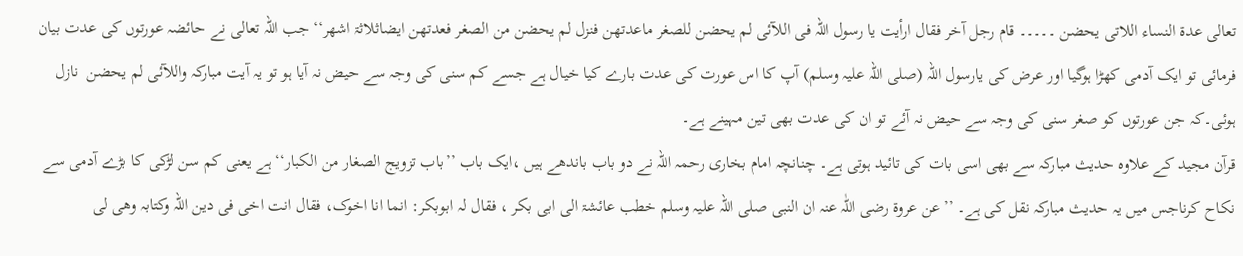تعالی عدۃ النساء اللاتی یحضن ۔۔۔۔۔ قام رجل آخر فقال ارأیت یا رسول اللہ فی اللآئی لم یحضن للصغر ماعدتھن فنزل لم یحضن من الصغر فعدتھن ایضاثلاثۃ اشھر‘‘ جب اللہ تعالی نے حائضہ عورتوں کی عدت بیان فرمائی تو ایک آدمی کھڑا ہوگیا اور عرض کی یارسول اللہ (صلی اللہ علیہ وسلم) آپ کا اس عورت کی عدت بارے کیا خیال ہے جسے کم سنی کی وجہ سے حیض نہ آیا ہو تو یہ آیت مبارکہ واللآئی لم یحضن  نازل ہوئی۔کہ جن عورتوں کو صغر سنی کی وجہ سے حیض نہ آئے تو ان کی عدت بھی تین مہینے ہے۔
قرآن مجید کے علاوہ حدیث مبارکہ سے بھی اسی بات کی تائید ہوتی ہے۔ چنانچہ امام بخاری رحمہ اللہ نے دو باب باندھے ہیں ،ایک باب ’’باب تزویج الصغار من الکبار‘‘ ہے یعنی کم سن لڑکی کا بڑے آدمی سے نکاح کرناجس میں یہ حدیث مبارکہ نقل کی ہے۔ ’’عن عروۃ رضی اللّٰہ عنہ ان النبی صلی اللہ علیہ وسلم خطب عائشۃ الی ابی بکر ، فقال لہ ابوبکر: انما انا اخوک، فقال انت اخی فی دین اللہ وکتابہ وھی لی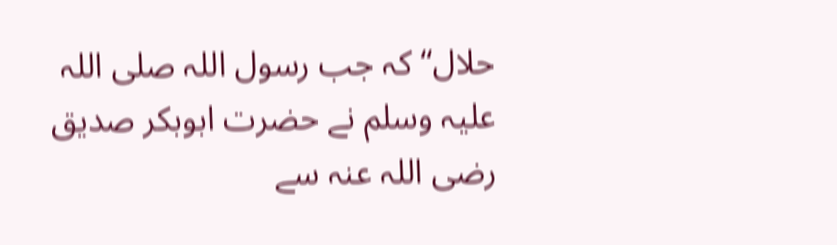حلال‘‘ کہ جب رسول اللہ صلی اللہ علیہ وسلم نے حضرت ابوبکر صدیق رضی اللہ عنہ سے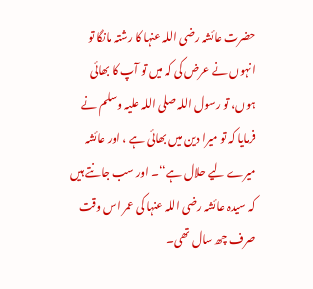حضرت عائشہ رضی اللہ عنہا کا رشتہ مانگا تو انہوں نے عرض کی کہ میں تو آپ کا بھائی ہوں، تو رسول اللہ صلی اللہ علیہ وسلم نے فرمایا کہ تو میرا دین میں بھائی ہے ، اور عائشہ میرے لیے حلال ہے‘‘۔ اور سب جانتے ہیں کہ سیدہ عائشہ رضی اللہ عنہا کی عمر اس وقت صرف چھ سال تھی۔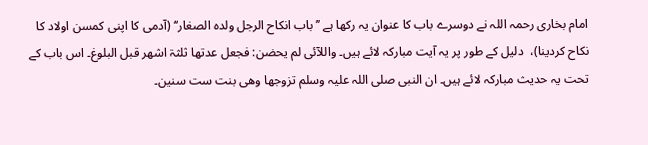امام بخاری رحمہ اللہ نے دوسرے باب کا عنوان یہ رکھا ہے ’’باب انکاح الرجل ولدہ الصغار‘‘ (آدمی کا اپنی کمسن اولاد کا نکاح کردینا)،  دلیل کے طور پر یہ آیت مبارکہ لائے ہیں۔ واللآئی لم یحضن: فجعل عدتھا ثلثۃ اشھر قبل البلوغ۔ اس باب کے تحت یہ حدیث مبارکہ لائے ہیں۔ ان النبی صلی اللہ علیہ وسلم تزوجھا وھی بنت ست سنین۔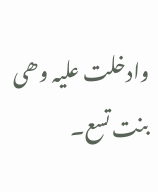وادخلت علیہ وھی بنت تسع۔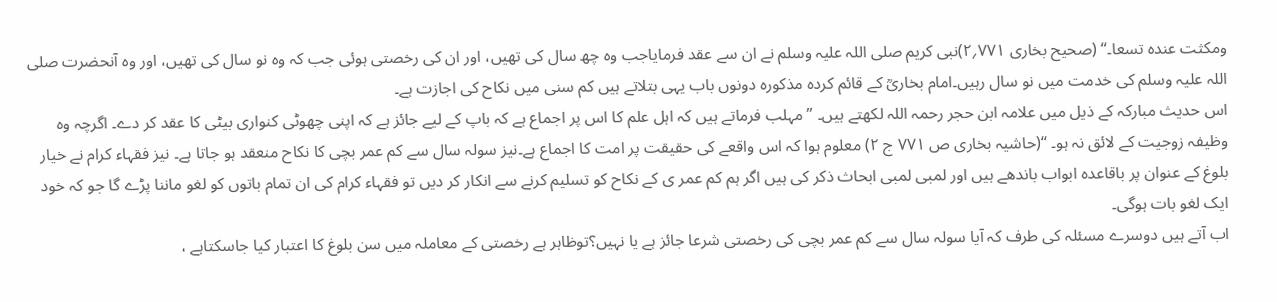ومکثت عندہ تسعا۔‘‘ (صحیح بخاری ۷۷۱؍۲)نبی کریم صلی اللہ علیہ وسلم نے ان سے عقد فرمایاجب وہ چھ سال کی تھیں، اور ان کی رخصتی ہوئی جب کہ وہ نو سال کی تھیں، اور وہ آنحضرت صلی اللہ علیہ وسلم کی خدمت میں نو سال رہیں۔امام بخاریؒ کے قائم کردہ مذکورہ دونوں باب یہی بتلاتے ہیں کم سنی میں نکاح کی اجازت ہے۔
اس حدیث مبارکہ کے ذیل میں علامہ ابن حجر رحمہ اللہ لکھتے ہیں۔ ’’مہلب فرماتے ہیں کہ اہل علم کا اس پر اجماع ہے کہ باپ کے لیے جائز ہے کہ اپنی چھوٹی کنواری بیٹی کا عقد کر دے۔ اگرچہ وہ وظیفہ زوجیت کے لائق نہ ہو۔ ‘‘(حاشیہ بخاری ص ۷۷۱ ج ۲) معلوم ہوا کہ اس واقعے کی حقیقت پر امت کا اجماع ہے۔نیز سولہ سال سے کم عمر بچی کا نکاح منعقد ہو جاتا ہے۔ نیز فقہاء کرام نے خیار بلوغ کے عنوان پر باقاعدہ ابواب باندھے ہیں اور لمبی لمبی ابحاث ذکر کی ہیں اگر ہم کم عمر ی کے نکاح کو تسلیم کرنے سے انکار کر دیں تو فقہاء کرام کی ان تمام باتوں کو لغو ماننا پڑے گا جو کہ خود ایک لغو بات ہوگی۔
اب آتے ہیں دوسرے مسئلہ کی طرف کہ آیا سولہ سال سے کم عمر بچی کی رخصتی شرعا جائز ہے یا نہیں؟توظاہر ہے رخصتی کے معاملہ میں سن بلوغ کا اعتبار کیا جاسکتاہے ،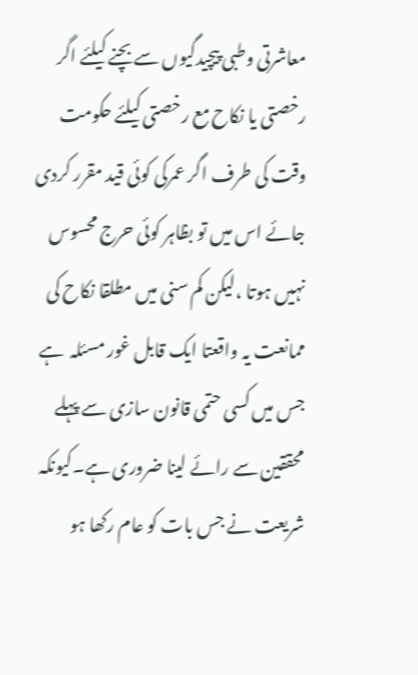معاشرتی وطبی پیچیدگیوں سے بچنے کیلئے اگر رخصتی یا نکاح مع رخصتی کیلئے حکومت وقت کی طرف اگر عمرکی کوئی قید مقرر کردی جائے اس میں تو بظاہر کوئی حرج محسوس نہیں ہوتا ،لیکن کم سنی میں مطلقا نکاح کی ممانعت یہ واقعتا ایک قابل غور مسئلہ  ہے جس میں کسی حتمی قانون سازی سے پہلے محققین سے رائے لینا ضروری ہے۔کیونکہ شریعت نے جس بات کو عام رکھا ہو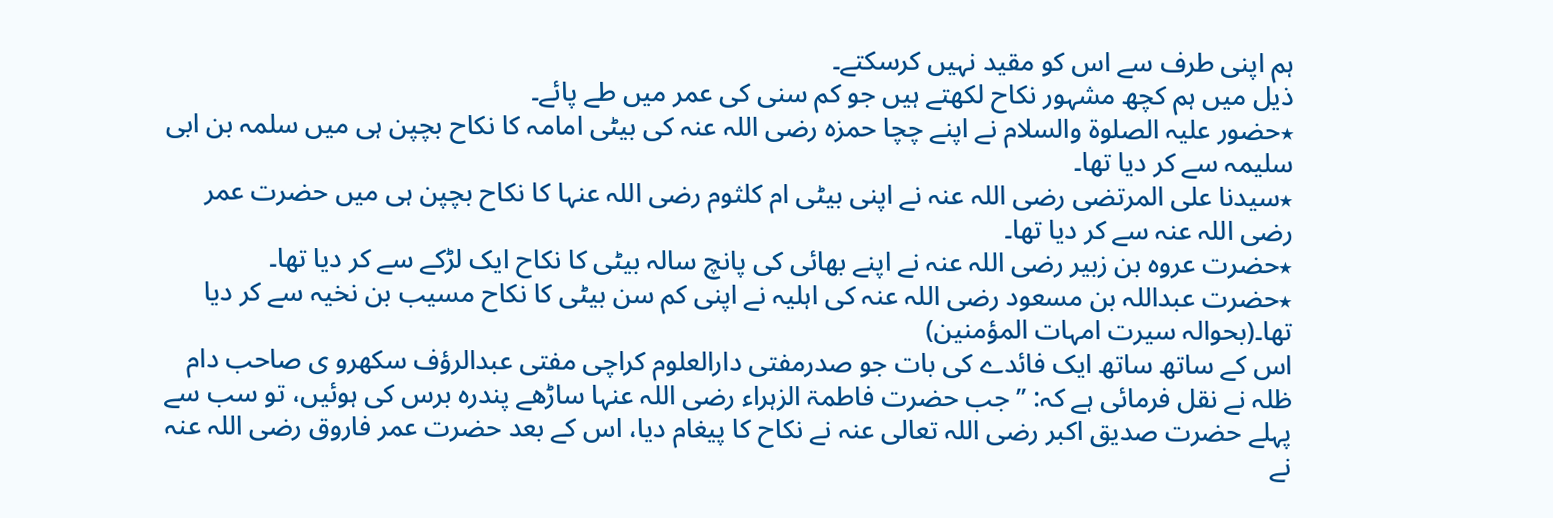ہم اپنی طرف سے اس کو مقید نہیں کرسکتے۔
ذیل میں ہم کچھ مشہور نکاح لکھتے ہیں جو کم سنی کی عمر میں طے پائے۔
٭حضور علیہ الصلوۃ والسلام نے اپنے چچا حمزہ رضی اللہ عنہ کی بیٹی امامہ کا نکاح بچپن ہی میں سلمہ بن ابی سلیمہ سے کر دیا تھا۔
٭سیدنا علی المرتضی رضی اللہ عنہ نے اپنی بیٹی ام کلثوم رضی اللہ عنہا کا نکاح بچپن ہی میں حضرت عمر رضی اللہ عنہ سے کر دیا تھا۔
٭حضرت عروہ بن زبیر رضی اللہ عنہ نے اپنے بھائی کی پانچ سالہ بیٹی کا نکاح ایک لڑکے سے کر دیا تھا۔
٭حضرت عبداللہ بن مسعود رضی اللہ عنہ کی اہلیہ نے اپنی کم سن بیٹی کا نکاح مسیب بن نخیہ سے کر دیا تھا۔(بحوالہ سیرت امہات المؤمنین)
اس کے ساتھ ساتھ ایک فائدے کی بات جو صدرمفتی دارالعلوم کراچی مفتی عبدالرؤف سکھرو ی صاحب دام ظلہ نے نقل فرمائی ہے کہ: ’’جب حضرت فاطمۃ الزہراء رضی اللہ عنہا ساڑھے پندرہ برس کی ہوئیں، تو سب سے پہلے حضرت صدیق اکبر رضی اللہ تعالی عنہ نے نکاح کا پیغام دیا، اس کے بعد حضرت عمر فاروق رضی اللہ عنہ نے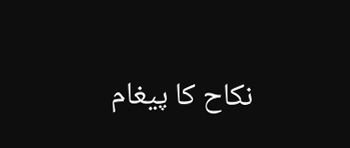نکاح کا پیغام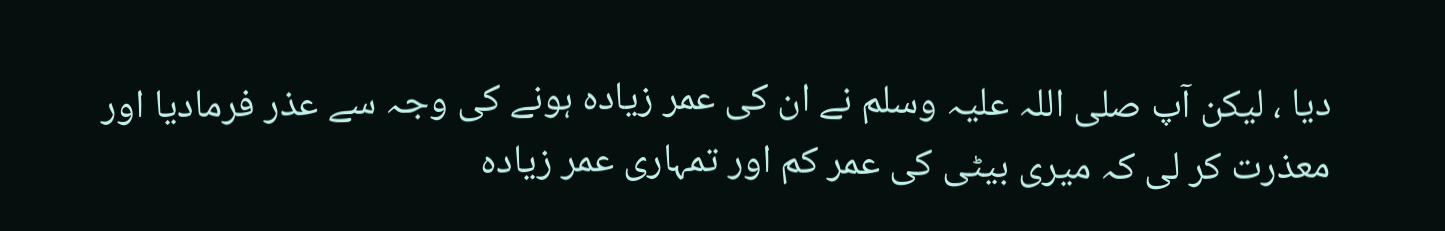دیا ، لیکن آپ صلی اللہ علیہ وسلم نے ان کی عمر زیادہ ہونے کی وجہ سے عذر فرمادیا اور معذرت کر لی کہ میری بیٹی کی عمر کم اور تمہاری عمر زیادہ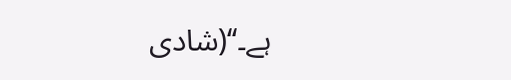ہے۔‘‘(شادی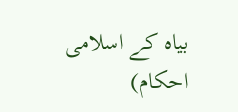بیاہ کے اسلامی احکام)